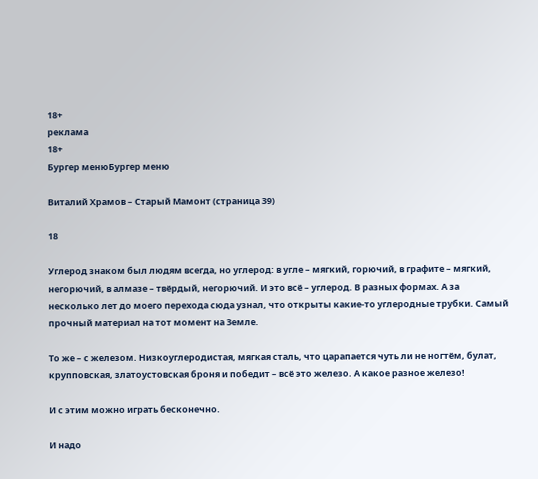18+
реклама
18+
Бургер менюБургер меню

Виталий Храмов – Старый Мамонт (страница 39)

18

Углерод знаком был людям всегда, но углерод: в угле – мягкий, горючий, в графите – мягкий, негорючий, в алмазе – твёрдый, негорючий. И это всё – углерод. В разных формах. А за несколько лет до моего перехода сюда узнал, что открыты какие-то углеродные трубки. Самый прочный материал на тот момент на Земле.

То же – с железом. Низкоуглеродистая, мягкая сталь, что царапается чуть ли не ногтём, булат, крупповская, златоустовская броня и победит – всё это железо. А какое разное железо!

И с этим можно играть бесконечно.

И надо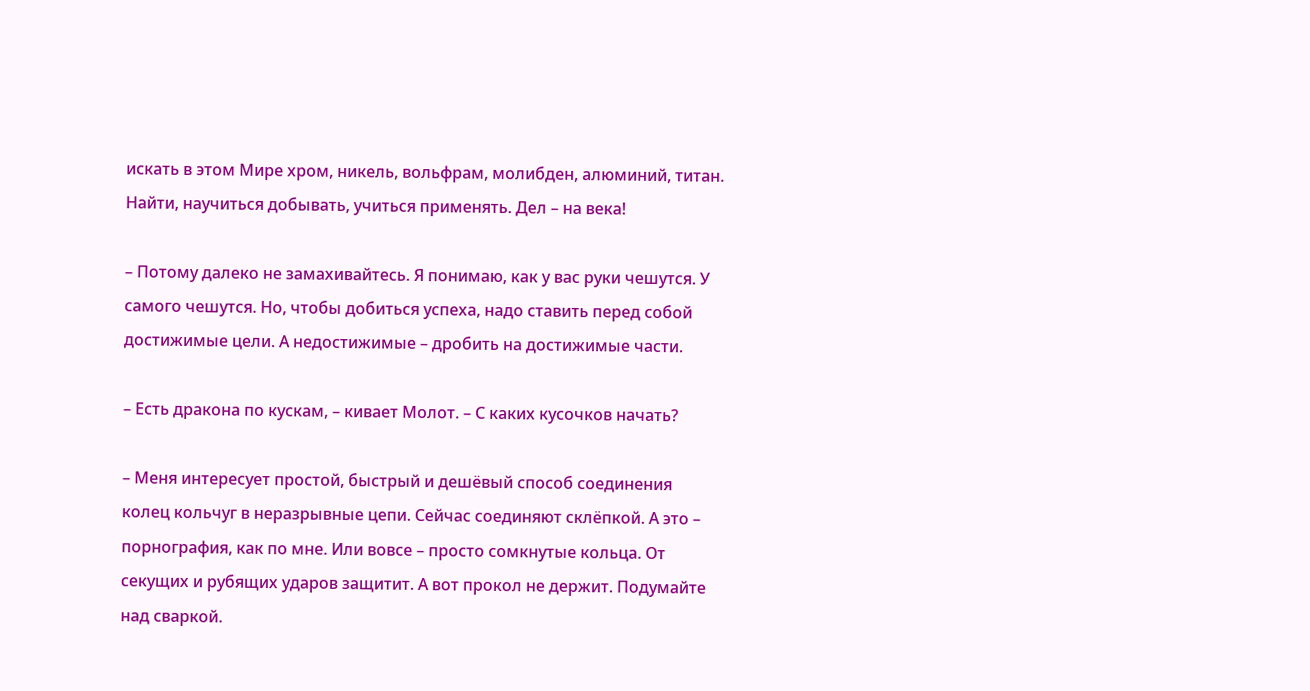искать в этом Мире хром, никель, вольфрам, молибден, алюминий, титан. Найти, научиться добывать, учиться применять. Дел – на века!

– Потому далеко не замахивайтесь. Я понимаю, как у вас руки чешутся. У самого чешутся. Но, чтобы добиться успеха, надо ставить перед собой достижимые цели. А недостижимые – дробить на достижимые части.

– Есть дракона по кускам, – кивает Молот. – С каких кусочков начать?

– Меня интересует простой, быстрый и дешёвый способ соединения колец кольчуг в неразрывные цепи. Сейчас соединяют склёпкой. А это – порнография, как по мне. Или вовсе – просто сомкнутые кольца. От секущих и рубящих ударов защитит. А вот прокол не держит. Подумайте над сваркой.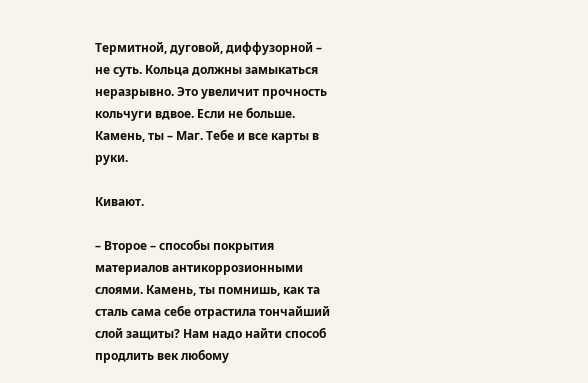Термитной, дуговой, диффузорной – не суть. Кольца должны замыкаться неразрывно. Это увеличит прочность кольчуги вдвое. Если не больше. Камень, ты – Маг. Тебе и все карты в руки.

Кивают.

– Второе – способы покрытия материалов антикоррозионными слоями. Камень, ты помнишь, как та сталь сама себе отрастила тончайший слой защиты? Нам надо найти способ продлить век любому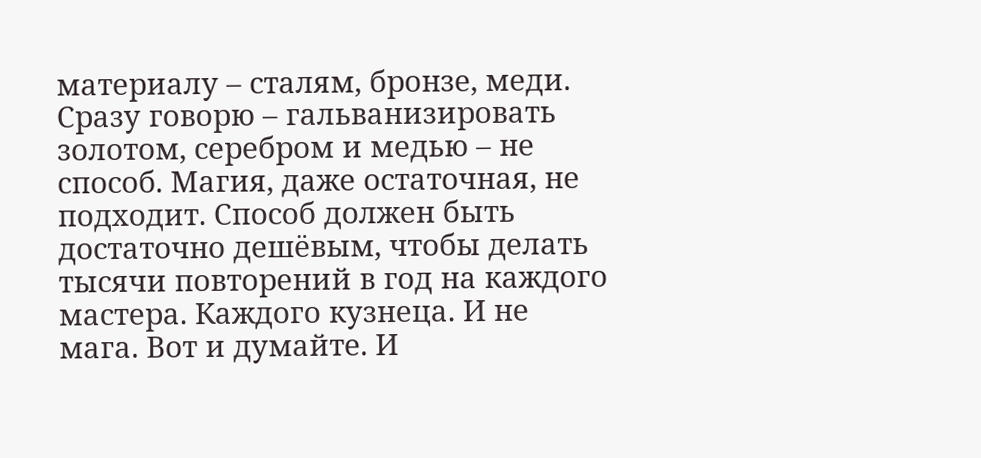материалу – сталям, бронзе, меди. Сразу говорю – гальванизировать золотом, серебром и медью – не способ. Магия, даже остаточная, не подходит. Способ должен быть достаточно дешёвым, чтобы делать тысячи повторений в год на каждого мастера. Каждого кузнеца. И не мага. Вот и думайте. И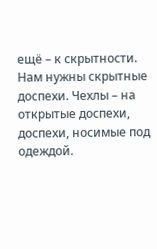ещё – к скрытности. Нам нужны скрытные доспехи. Чехлы – на открытые доспехи, доспехи, носимые под одеждой.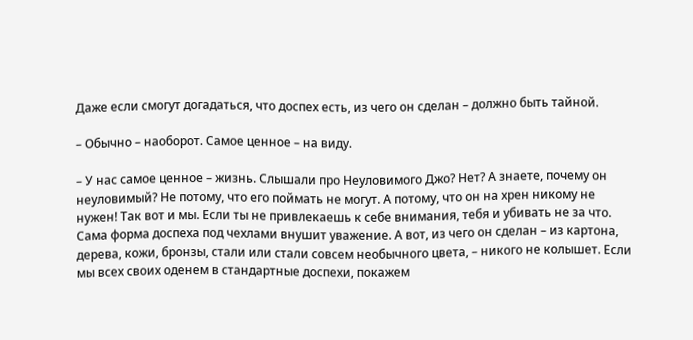Даже если смогут догадаться, что доспех есть, из чего он сделан – должно быть тайной.

– Обычно – наоборот. Самое ценное – на виду.

– У нас самое ценное – жизнь. Слышали про Неуловимого Джо? Нет? А знаете, почему он неуловимый? Не потому, что его поймать не могут. А потому, что он на хрен никому не нужен! Так вот и мы. Если ты не привлекаешь к себе внимания, тебя и убивать не за что. Сама форма доспеха под чехлами внушит уважение. А вот, из чего он сделан – из картона, дерева, кожи, бронзы, стали или стали совсем необычного цвета, – никого не колышет. Если мы всех своих оденем в стандартные доспехи, покажем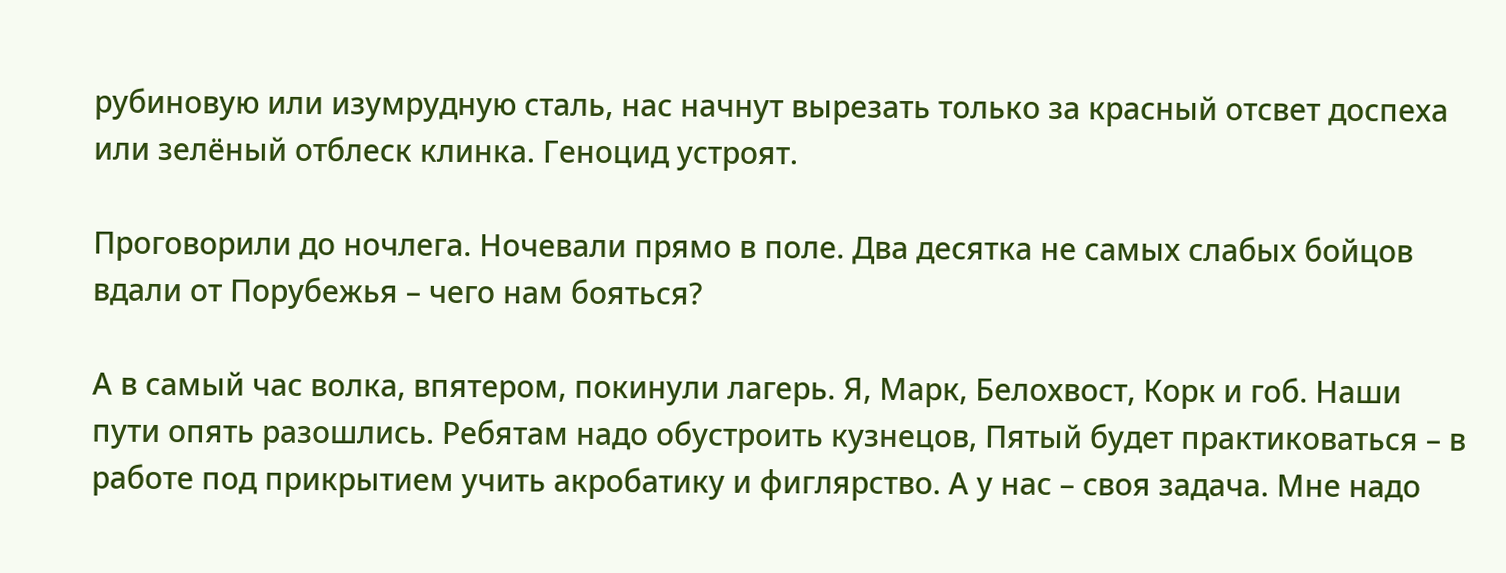рубиновую или изумрудную сталь, нас начнут вырезать только за красный отсвет доспеха или зелёный отблеск клинка. Геноцид устроят.

Проговорили до ночлега. Ночевали прямо в поле. Два десятка не самых слабых бойцов вдали от Порубежья – чего нам бояться?

А в самый час волка, впятером, покинули лагерь. Я, Марк, Белохвост, Корк и гоб. Наши пути опять разошлись. Ребятам надо обустроить кузнецов, Пятый будет практиковаться – в работе под прикрытием учить акробатику и фиглярство. А у нас – своя задача. Мне надо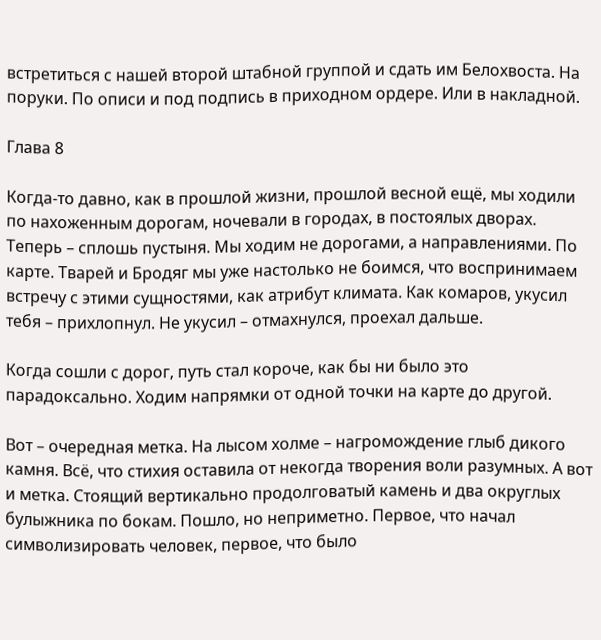встретиться с нашей второй штабной группой и сдать им Белохвоста. На поруки. По описи и под подпись в приходном ордере. Или в накладной.

Глава 8

Когда-то давно, как в прошлой жизни, прошлой весной ещё, мы ходили по нахоженным дорогам, ночевали в городах, в постоялых дворах. Теперь – сплошь пустыня. Мы ходим не дорогами, а направлениями. По карте. Тварей и Бродяг мы уже настолько не боимся, что воспринимаем встречу с этими сущностями, как атрибут климата. Как комаров, укусил тебя – прихлопнул. Не укусил – отмахнулся, проехал дальше.

Когда сошли с дорог, путь стал короче, как бы ни было это парадоксально. Ходим напрямки от одной точки на карте до другой.

Вот – очередная метка. На лысом холме – нагромождение глыб дикого камня. Всё, что стихия оставила от некогда творения воли разумных. А вот и метка. Стоящий вертикально продолговатый камень и два округлых булыжника по бокам. Пошло, но неприметно. Первое, что начал символизировать человек, первое, что было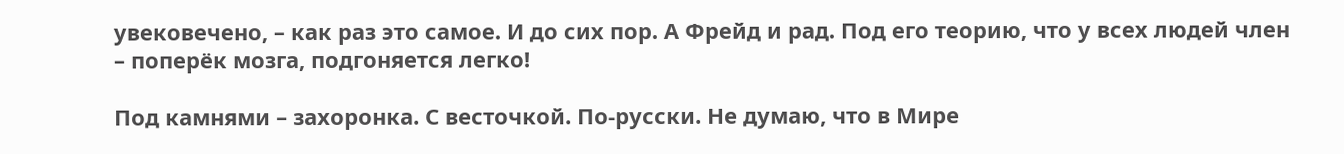увековечено, – как раз это самое. И до сих пор. А Фрейд и рад. Под его теорию, что у всех людей член – поперёк мозга, подгоняется легко!

Под камнями – захоронка. С весточкой. По-русски. Не думаю, что в Мире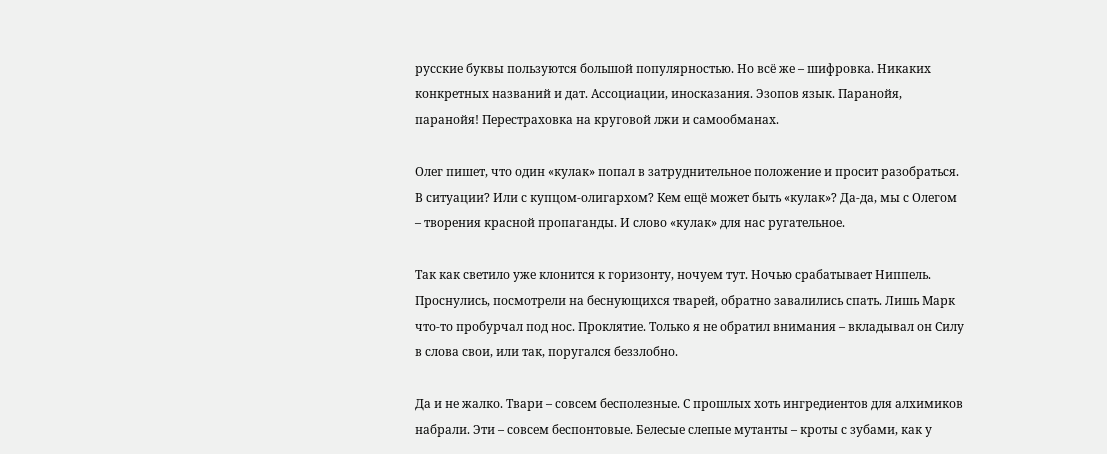русские буквы пользуются большой популярностью. Но всё же – шифровка. Никаких конкретных названий и дат. Ассоциации, иносказания. Эзопов язык. Паранойя, паранойя! Перестраховка на круговой лжи и самообманах.

Олег пишет, что один «кулак» попал в затруднительное положение и просит разобраться. В ситуации? Или с купцом-олигархом? Кем ещё может быть «кулак»? Да-да, мы с Олегом – творения красной пропаганды. И слово «кулак» для нас ругательное.

Так как светило уже клонится к горизонту, ночуем тут. Ночью срабатывает Ниппель. Проснулись, посмотрели на беснующихся тварей, обратно завалились спать. Лишь Марк что-то пробурчал под нос. Проклятие. Только я не обратил внимания – вкладывал он Силу в слова свои, или так, поругался беззлобно.

Да и не жалко. Твари – совсем бесполезные. С прошлых хоть ингредиентов для алхимиков набрали. Эти – совсем беспонтовые. Белесые слепые мутанты – кроты с зубами, как у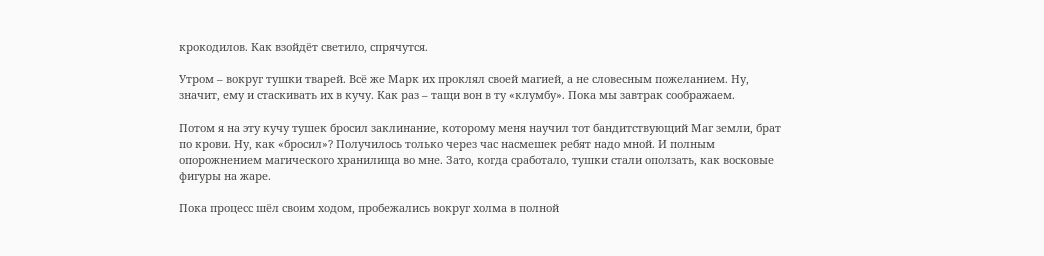крокодилов. Как взойдёт светило, спрячутся.

Утром – вокруг тушки тварей. Всё же Марк их проклял своей магией, а не словесным пожеланием. Ну, значит, ему и стаскивать их в кучу. Как раз – тащи вон в ту «клумбу». Пока мы завтрак соображаем.

Потом я на эту кучу тушек бросил заклинание, которому меня научил тот бандитствующий Маг земли, брат по крови. Ну, как «бросил»? Получилось только через час насмешек ребят надо мной. И полным опорожнением магического хранилища во мне. Зато, когда сработало, тушки стали оползать, как восковые фигуры на жаре.

Пока процесс шёл своим ходом, пробежались вокруг холма в полной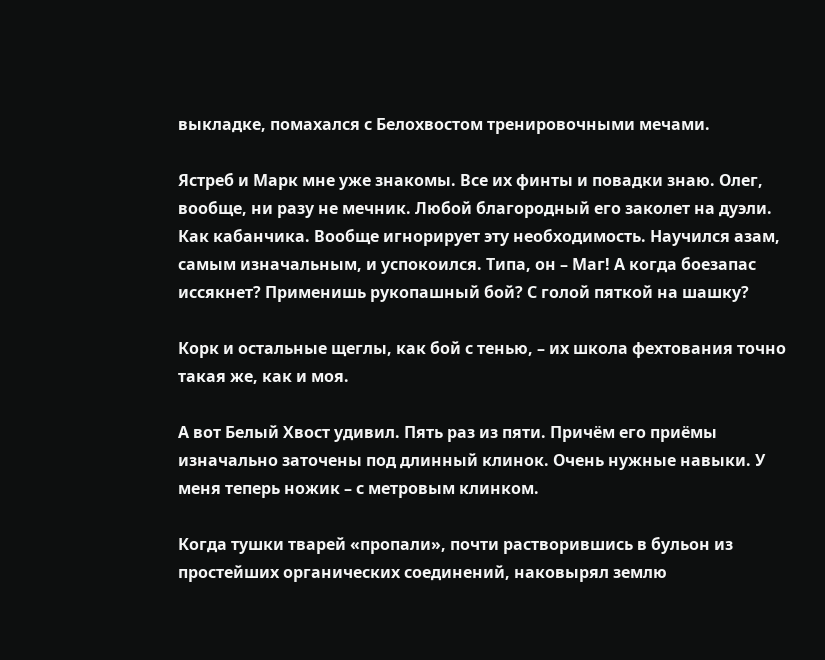выкладке, помахался с Белохвостом тренировочными мечами.

Ястреб и Марк мне уже знакомы. Все их финты и повадки знаю. Олег, вообще, ни разу не мечник. Любой благородный его заколет на дуэли. Как кабанчика. Вообще игнорирует эту необходимость. Научился азам, самым изначальным, и успокоился. Типа, он – Маг! А когда боезапас иссякнет? Применишь рукопашный бой? С голой пяткой на шашку?

Корк и остальные щеглы, как бой с тенью, – их школа фехтования точно такая же, как и моя.

А вот Белый Хвост удивил. Пять раз из пяти. Причём его приёмы изначально заточены под длинный клинок. Очень нужные навыки. У меня теперь ножик – с метровым клинком.

Когда тушки тварей «пропали», почти растворившись в бульон из простейших органических соединений, наковырял землю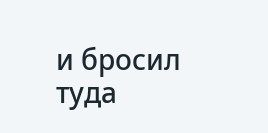и бросил туда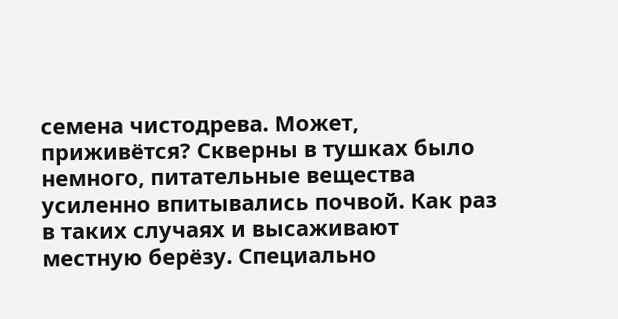семена чистодрева. Может, приживётся? Скверны в тушках было немного, питательные вещества усиленно впитывались почвой. Как раз в таких случаях и высаживают местную берёзу. Специально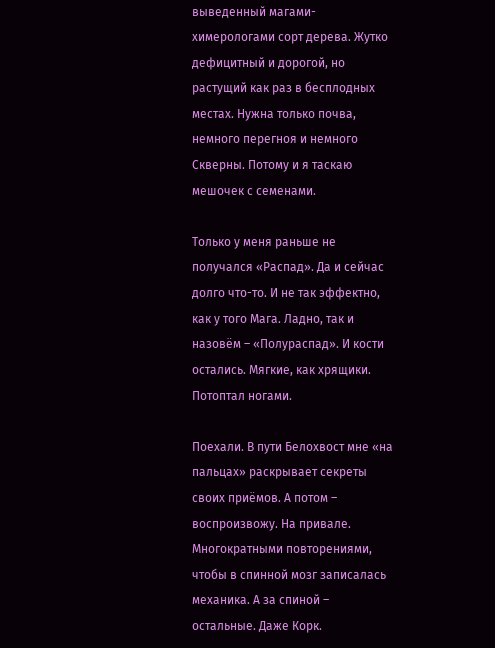выведенный магами-химерологами сорт дерева. Жутко дефицитный и дорогой, но растущий как раз в бесплодных местах. Нужна только почва, немного перегноя и немного Скверны. Потому и я таскаю мешочек с семенами.

Только у меня раньше не получался «Распад». Да и сейчас долго что-то. И не так эффектно, как у того Мага. Ладно, так и назовём – «Полураспад». И кости остались. Мягкие, как хрящики. Потоптал ногами.

Поехали. В пути Белохвост мне «на пальцах» раскрывает секреты своих приёмов. А потом – воспроизвожу. На привале. Многократными повторениями, чтобы в спинной мозг записалась механика. А за спиной – остальные. Даже Корк.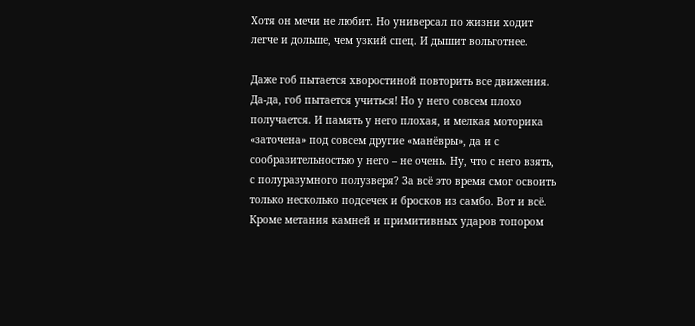Хотя он мечи не любит. Но универсал по жизни ходит легче и дольше, чем узкий спец. И дышит вольготнее.

Даже гоб пытается хворостиной повторить все движения. Да-да, гоб пытается учиться! Но у него совсем плохо получается. И память у него плохая, и мелкая моторика «заточена» под совсем другие «манёвры», да и с сообразительностью у него – не очень. Ну, что с него взять, с полуразумного полузверя? За всё это время смог освоить только несколько подсечек и бросков из самбо. Вот и всё. Кроме метания камней и примитивных ударов топором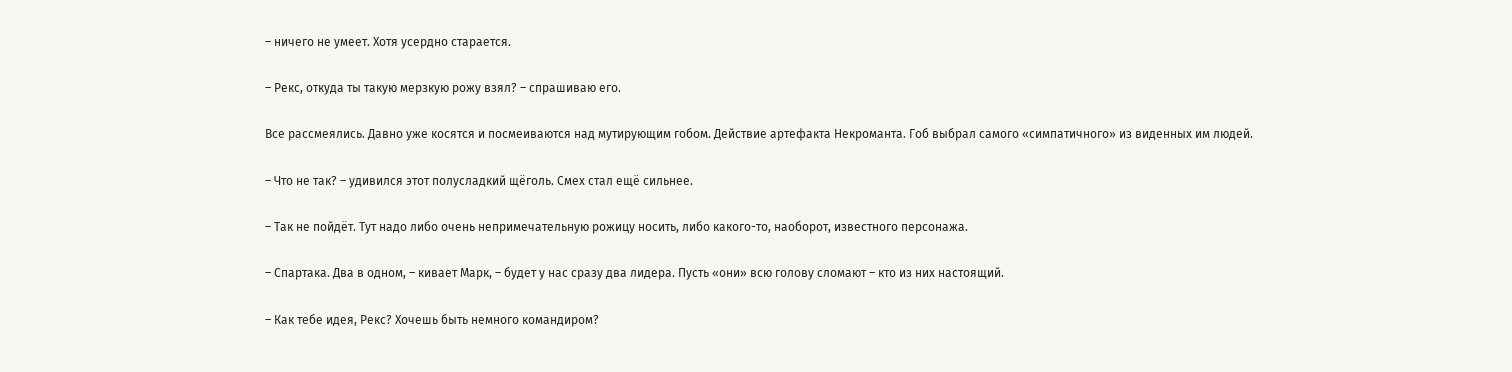– ничего не умеет. Хотя усердно старается.

– Рекс, откуда ты такую мерзкую рожу взял? – спрашиваю его.

Все рассмеялись. Давно уже косятся и посмеиваются над мутирующим гобом. Действие артефакта Некроманта. Гоб выбрал самого «симпатичного» из виденных им людей.

– Что не так? – удивился этот полусладкий щёголь. Смех стал ещё сильнее.

– Так не пойдёт. Тут надо либо очень непримечательную рожицу носить, либо какого-то, наоборот, известного персонажа.

– Спартака. Два в одном, – кивает Марк, – будет у нас сразу два лидера. Пусть «они» всю голову сломают – кто из них настоящий.

– Как тебе идея, Рекс? Хочешь быть немного командиром?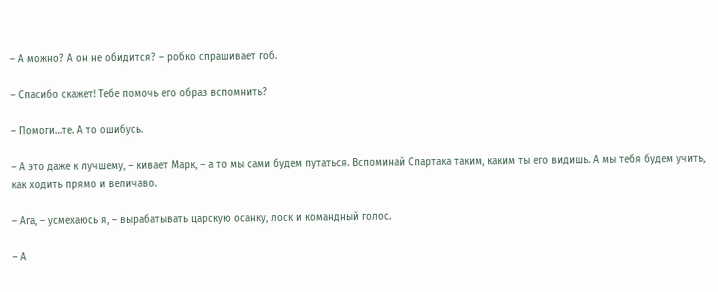– А можно? А он не обидится? – робко спрашивает гоб.

– Спасибо скажет! Тебе помочь его образ вспомнить?

– Помоги…те. А то ошибусь.

– А это даже к лучшему, – кивает Марк, – а то мы сами будем путаться. Вспоминай Спартака таким, каким ты его видишь. А мы тебя будем учить, как ходить прямо и величаво.

– Ага, – усмехаюсь я, – вырабатывать царскую осанку, лоск и командный голос.

– А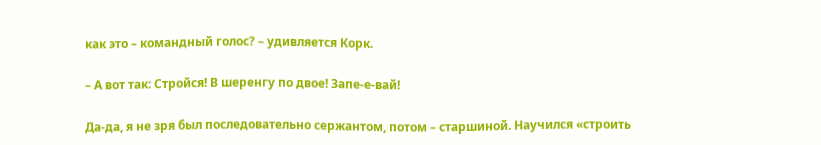как это – командный голос? – удивляется Корк.

– А вот так: Стройся! В шеренгу по двое! Запе-е-вай!

Да-да, я не зря был последовательно сержантом, потом – старшиной. Научился «строить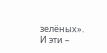зелёных». И эти –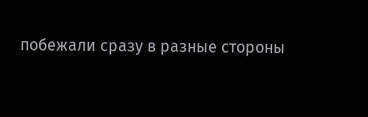побежали сразу в разные стороны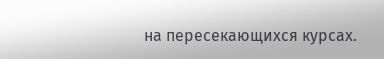на пересекающихся курсах.